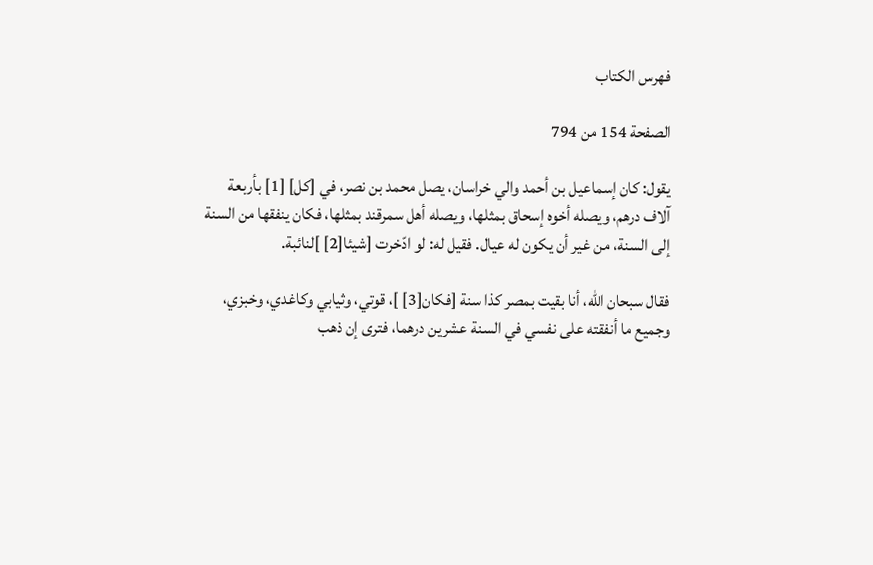فهرس الكتاب

الصفحة 154 من 794

يقول: كان إسماعيل بن أحمد والي خراسان، يصل محمد بن نصر، في [كل] [1] بأربعة آلاف درهم، ويصله أخوه إسحاق بمثلها، ويصله أهل سمرقند بمثلها، فكان ينفقها من السنة إلى السنة، من غير أن يكون له عيال. فقيل له: لو ادّخرت [شيئا[2] ]لنائبة.

فقال سبحان الله، أنا بقيت بمصر كذا سنة [فكان[3] ]، قوتي، وثيابي وكاغدي، وخبزي، وجميع ما أنفقته على نفسي في السنة عشرين درهما، فترى إن ذهب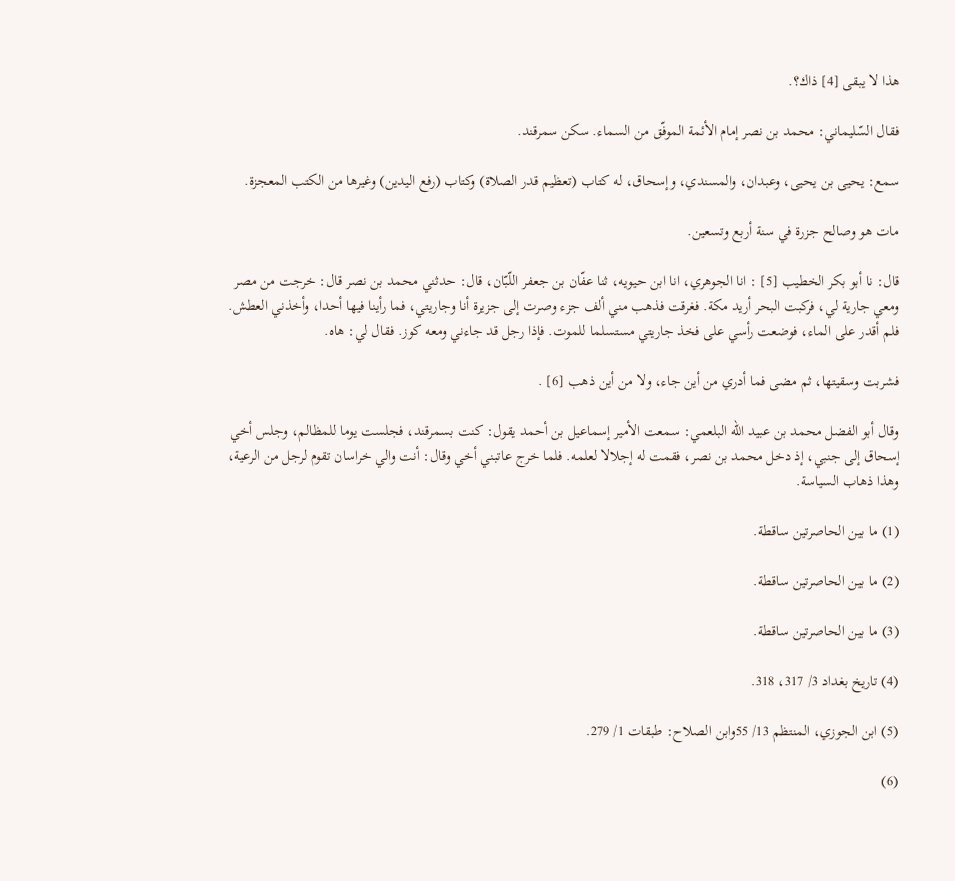هذا لا يبقى [4] ذاك؟.

فقال السّليماني: محمد بن نصر إمام الأئمة الموفّق من السماء. سكن سمرقند.

سمع: يحيى بن يحيى، وعبدان، والمسندي، وإسحاق، له كتاب (تعظيم قدر الصلاة) وكتاب (رفع اليدين) وغيرها من الكتب المعجزة.

مات هو وصالح جزرة في سنة أربع وتسعين.

قال: نا أبو بكر الخطيب [5] : انا الجوهري، انا ابن حيويه، ثنا عفّان بن جعفر اللّبّان، قال: حدثني محمد بن نصر قال: خرجت من مصر ومعي جارية لي، فركبت البحر أريد مكة. فغرقت فذهب مني ألف جزء وصرت إلى جزيرة أنا وجاريتي، فما رأينا فيها أحدا، وأخذني العطش. فلم أقدر على الماء، فوضعت رأسي على فخذ جاريتي مستسلما للموت. فإذا رجل قد جاءني ومعه كوز. فقال لي: هاه.

فشربت وسقيتها، ثم مضى فما أدري من أين جاء، ولا من أين ذهب [6] .

وقال أبو الفضل محمد بن عبيد الله البلعمي: سمعت الأمير إسماعيل بن أحمد يقول: كنت بسمرقند، فجلست يوما للمظالم، وجلس أخي إسحاق إلى جنبي، إذ دخل محمد بن نصر، فقمت له إجلالا لعلمه. فلما خرج عاتبني أخي وقال: أنت والي خراسان تقوم لرجل من الرعية، وهذا ذهاب السياسة.

(1) ما بين الحاصرتين ساقطة.

(2) ما بين الحاصرتين ساقطة.

(3) ما بين الحاصرتين ساقطة.

(4) تاريخ بغداد 3/ 317، 318.

(5) ابن الجوزي، المنتظم 13/ 55وابن الصلاح: طبقات 1/ 279.

(6)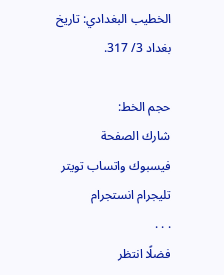الخطيب البغدادي: تاريخ بغداد 3/ 317.

حجم الخط:
شارك الصفحة
فيسبوك واتساب تويتر تليجرام انستجرام
. . .
فضلًا انتظر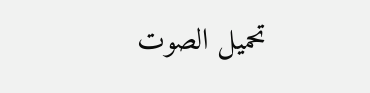تحميل الصوت